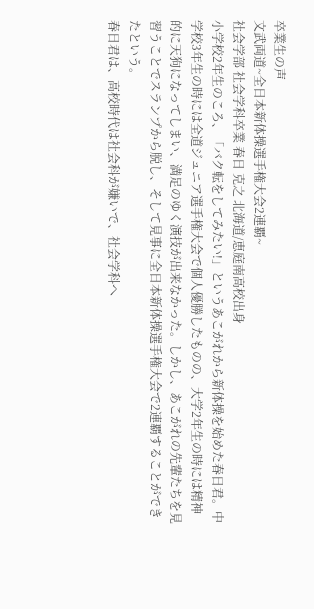卒業生の声
文武両道~全日本新体操選手権大会2連覇~
社会学部 社会学科卒業 春日 克之 北海道/恵庭南高校出身
小学校2年生のころ、「バク転をしてみたい!」というあこがれから新体操を始めた春日君。中学校3年生の時には全道ジュニア選手権大会で個人優勝したものの、大学2年生の時には精神的に天狗になってしまい、満足のゆく演技が出来なかった。しかし、あこがれの先輩たちを見習うことでスランプから脱し、そして見事に全日本新体操選手権大会で2連覇することができたという。
春日君は、高校時代は社会科が嫌いで、社会学科へ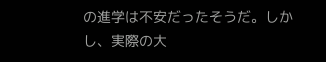の進学は不安だったそうだ。しかし、実際の大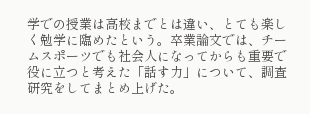学での授業は高校までとは違い、とても楽しく勉学に臨めたという。卒業論文では、チームスポーツでも社会人になってからも重要で役に立つと考えた「話す力」について、調査研究をしてまとめ上げた。